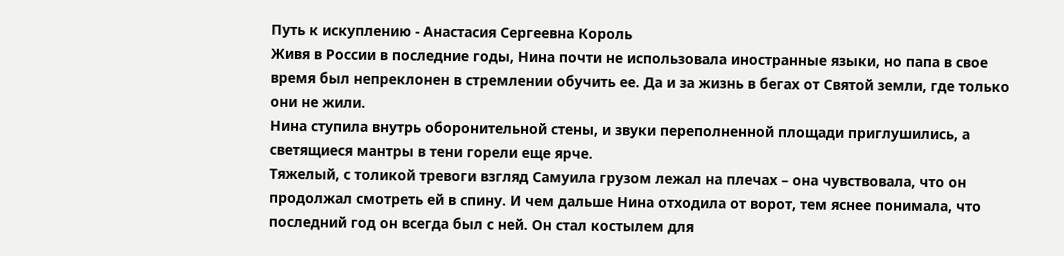Путь к искуплению - Анастасия Сергеевна Король
Живя в России в последние годы, Нина почти не использовала иностранные языки, но папа в свое время был непреклонен в стремлении обучить ее. Да и за жизнь в бегах от Святой земли, где только они не жили.
Нина ступила внутрь оборонительной стены, и звуки переполненной площади приглушились, а светящиеся мантры в тени горели еще ярче.
Тяжелый, с толикой тревоги взгляд Самуила грузом лежал на плечах – она чувствовала, что он продолжал смотреть ей в спину. И чем дальше Нина отходила от ворот, тем яснее понимала, что последний год он всегда был с ней. Он стал костылем для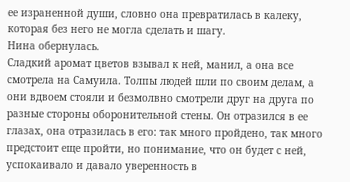ее израненной души, словно она превратилась в калеку, которая без него не могла сделать и шагу.
Нина обернулась.
Сладкий аромат цветов взывал к ней, манил, а она все смотрела на Самуила. Толпы людей шли по своим делам, а они вдвоем стояли и безмолвно смотрели друг на друга по разные стороны оборонительной стены. Он отразился в ее глазах, она отразилась в его: так много пройдено, так много предстоит еще пройти, но понимание, что он будет с ней, успокаивало и давало уверенность в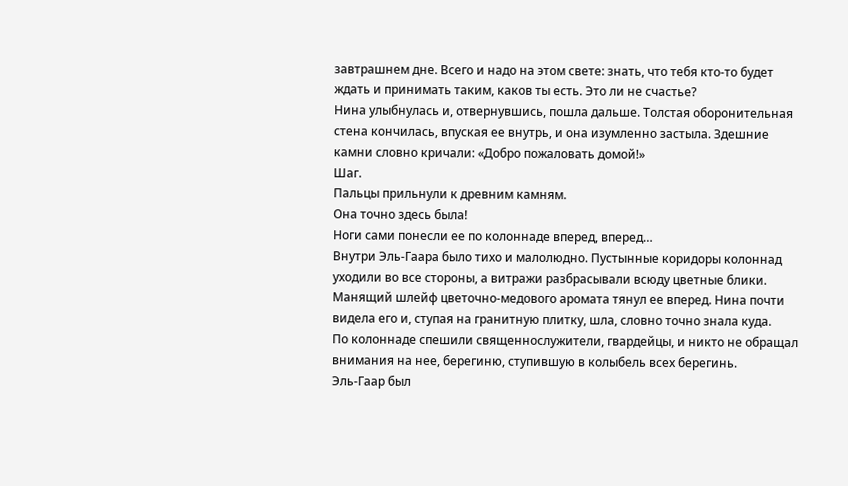завтрашнем дне. Всего и надо на этом свете: знать, что тебя кто-то будет ждать и принимать таким, каков ты есть. Это ли не счастье?
Нина улыбнулась и, отвернувшись, пошла дальше. Толстая оборонительная стена кончилась, впуская ее внутрь, и она изумленно застыла. Здешние камни словно кричали: «Добро пожаловать домой!»
Шаг.
Пальцы прильнули к древним камням.
Она точно здесь была!
Ноги сами понесли ее по колоннаде вперед, вперед…
Внутри Эль-Гаара было тихо и малолюдно. Пустынные коридоры колоннад уходили во все стороны, а витражи разбрасывали всюду цветные блики.
Манящий шлейф цветочно-медового аромата тянул ее вперед. Нина почти видела его и, ступая на гранитную плитку, шла, словно точно знала куда.
По колоннаде спешили священнослужители, гвардейцы, и никто не обращал внимания на нее, берегиню, ступившую в колыбель всех берегинь.
Эль-Гаар был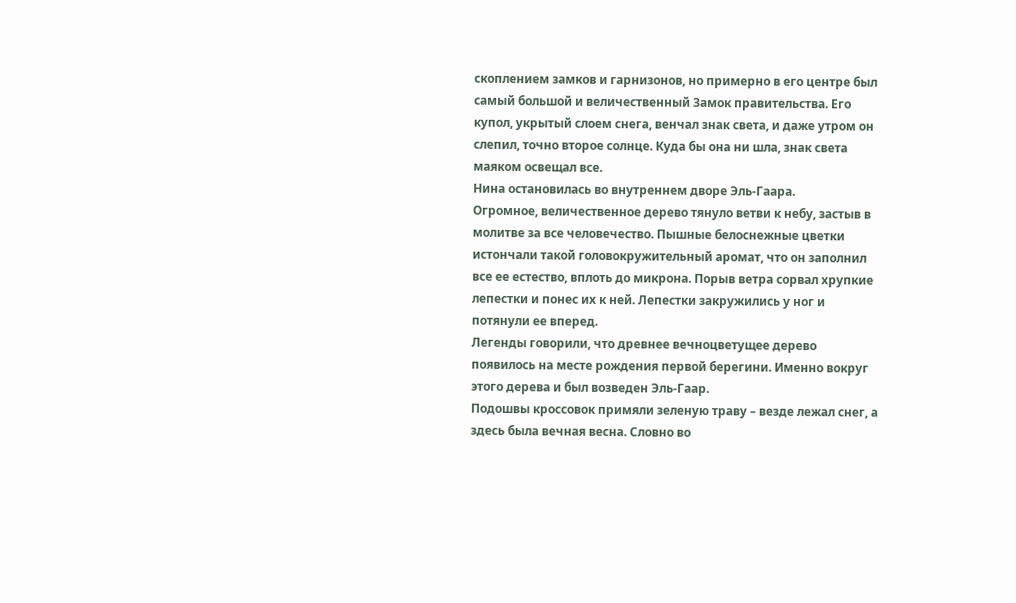скоплением замков и гарнизонов, но примерно в его центре был самый большой и величественный Замок правительства. Его купол, укрытый слоем снега, венчал знак света, и даже утром он слепил, точно второе солнце. Куда бы она ни шла, знак света маяком освещал все.
Нина остановилась во внутреннем дворе Эль-Гаара.
Огромное, величественное дерево тянуло ветви к небу, застыв в молитве за все человечество. Пышные белоснежные цветки истончали такой головокружительный аромат, что он заполнил все ее естество, вплоть до микрона. Порыв ветра сорвал хрупкие лепестки и понес их к ней. Лепестки закружились у ног и потянули ее вперед.
Легенды говорили, что древнее вечноцветущее дерево появилось на месте рождения первой берегини. Именно вокруг этого дерева и был возведен Эль-Гаар.
Подошвы кроссовок примяли зеленую траву – везде лежал снег, а здесь была вечная весна. Словно во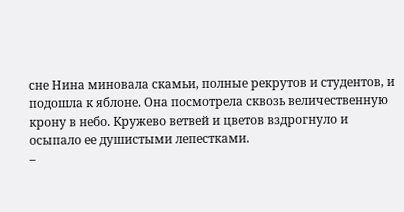сне Нина миновала скамьи, полные рекрутов и студентов, и подошла к яблоне. Она посмотрела сквозь величественную крону в небо. Кружево ветвей и цветов вздрогнуло и осыпало ее душистыми лепестками.
–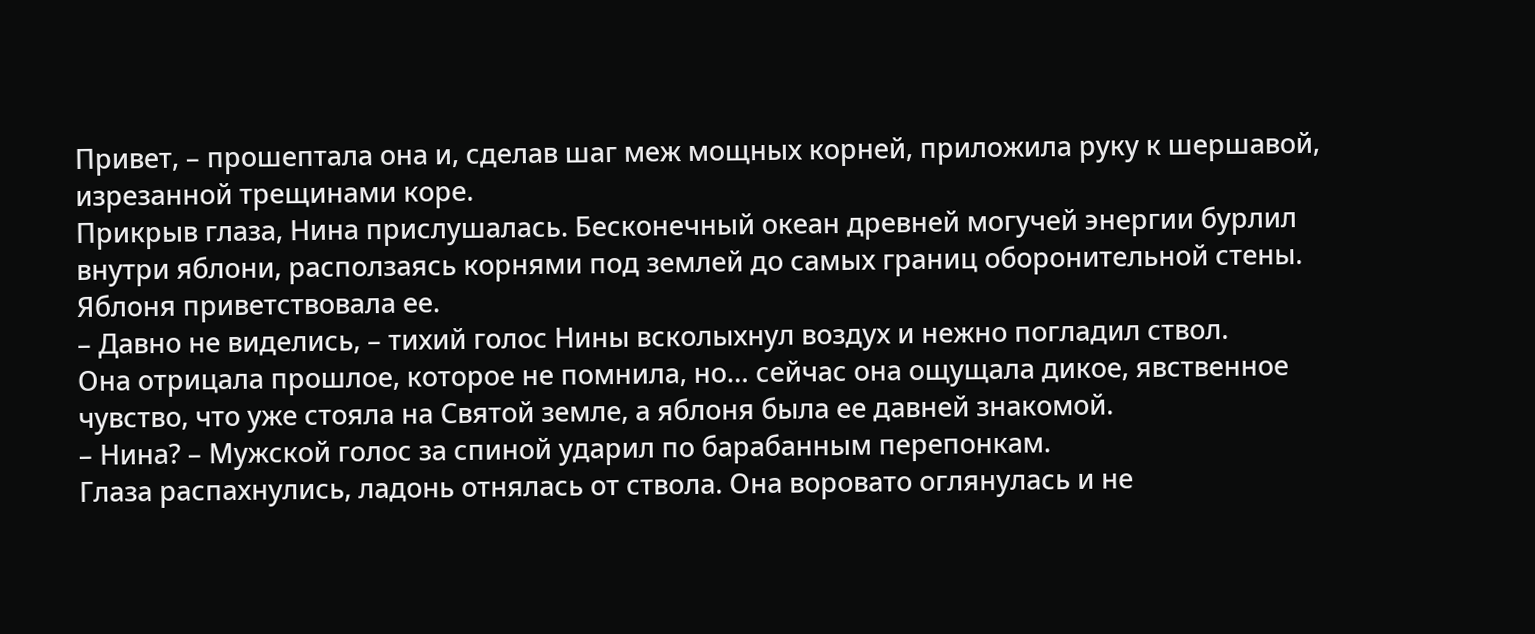Привет, – прошептала она и, сделав шаг меж мощных корней, приложила руку к шершавой, изрезанной трещинами коре.
Прикрыв глаза, Нина прислушалась. Бесконечный океан древней могучей энергии бурлил внутри яблони, расползаясь корнями под землей до самых границ оборонительной стены.
Яблоня приветствовала ее.
– Давно не виделись, – тихий голос Нины всколыхнул воздух и нежно погладил ствол.
Она отрицала прошлое, которое не помнила, но… сейчас она ощущала дикое, явственное чувство, что уже стояла на Святой земле, а яблоня была ее давней знакомой.
– Нина? – Мужской голос за спиной ударил по барабанным перепонкам.
Глаза распахнулись, ладонь отнялась от ствола. Она воровато оглянулась и не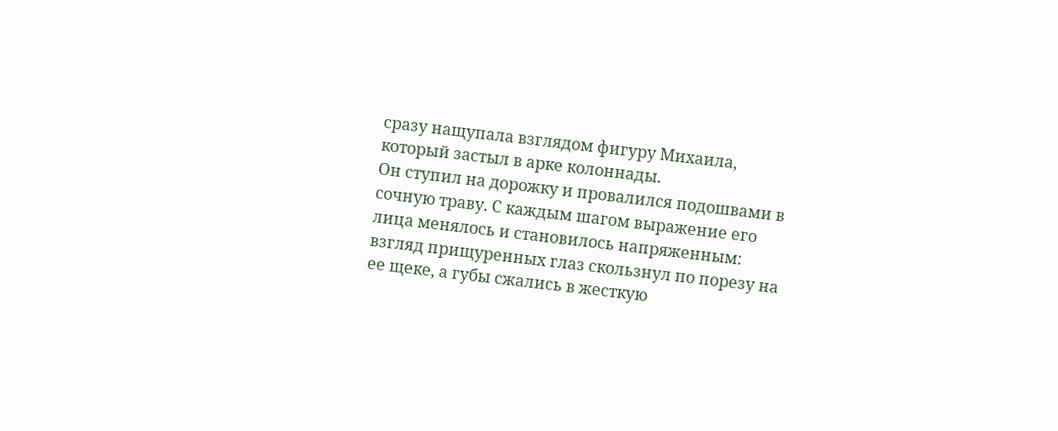сразу нащупала взглядом фигуру Михаила, который застыл в арке колоннады.
Он ступил на дорожку и провалился подошвами в сочную траву. С каждым шагом выражение его лица менялось и становилось напряженным: взгляд прищуренных глаз скользнул по порезу на ее щеке, а губы сжались в жесткую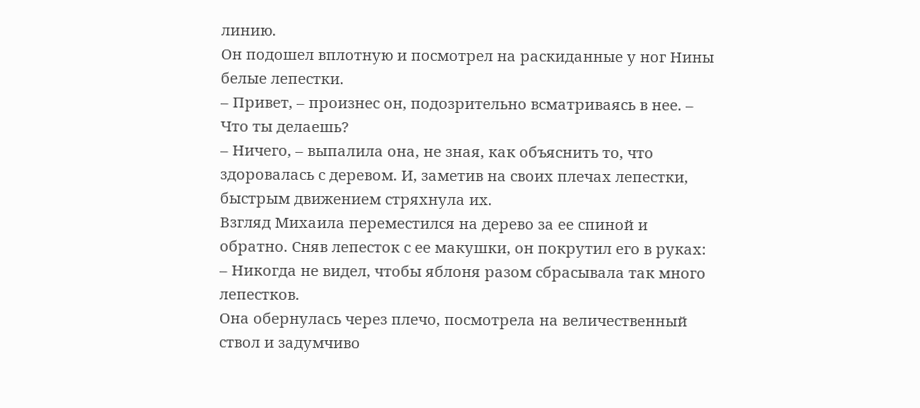линию.
Он подошел вплотную и посмотрел на раскиданные у ног Нины белые лепестки.
– Привет, – произнес он, подозрительно всматриваясь в нее. – Что ты делаешь?
– Ничего, – выпалила она, не зная, как объяснить то, что здоровалась с деревом. И, заметив на своих плечах лепестки, быстрым движением стряхнула их.
Взгляд Михаила переместился на дерево за ее спиной и обратно. Сняв лепесток с ее макушки, он покрутил его в руках:
– Никогда не видел, чтобы яблоня разом сбрасывала так много лепестков.
Она обернулась через плечо, посмотрела на величественный ствол и задумчиво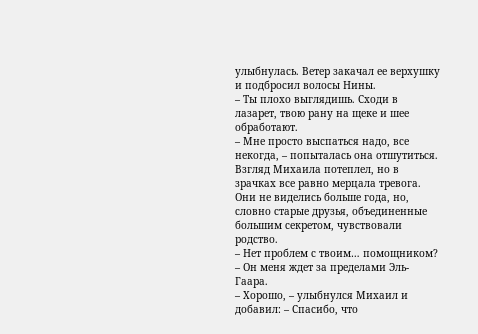улыбнулась. Ветер закачал ее верхушку и подбросил волосы Нины.
– Ты плохо выглядишь. Сходи в лазарет, твою рану на щеке и шее обработают.
– Мне просто выспаться надо, все некогда, – попыталась она отшутиться.
Взгляд Михаила потеплел, но в зрачках все равно мерцала тревога. Они не виделись больше года, но, словно старые друзья, объединенные большим секретом, чувствовали родство.
– Нет проблем с твоим… помощником?
– Он меня ждет за пределами Эль-Гаара.
– Хорошо, – улыбнулся Михаил и добавил: – Спасибо, что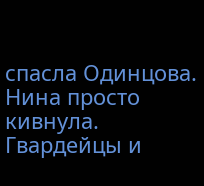спасла Одинцова.
Нина просто кивнула. Гвардейцы и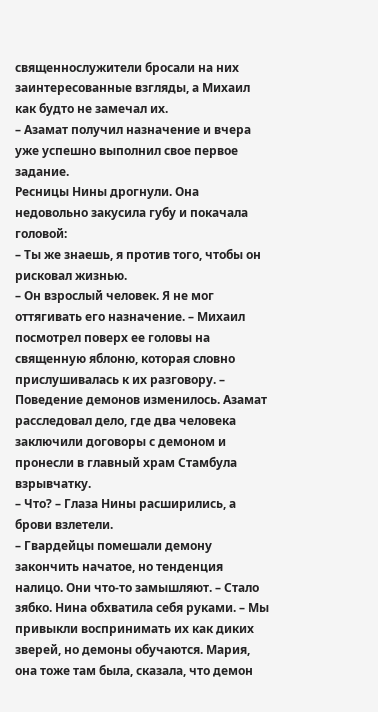священнослужители бросали на них заинтересованные взгляды, а Михаил как будто не замечал их.
– Азамат получил назначение и вчера уже успешно выполнил свое первое задание.
Ресницы Нины дрогнули. Она недовольно закусила губу и покачала головой:
– Ты же знаешь, я против того, чтобы он рисковал жизнью.
– Он взрослый человек. Я не мог оттягивать его назначение. – Михаил посмотрел поверх ее головы на священную яблоню, которая словно прислушивалась к их разговору. – Поведение демонов изменилось. Азамат расследовал дело, где два человека заключили договоры с демоном и пронесли в главный храм Стамбула взрывчатку.
– Что? – Глаза Нины расширились, а брови взлетели.
– Гвардейцы помешали демону закончить начатое, но тенденция налицо. Они что-то замышляют. – Стало зябко. Нина обхватила себя руками. – Мы привыкли воспринимать их как диких зверей, но демоны обучаются. Мария, она тоже там была, сказала, что демон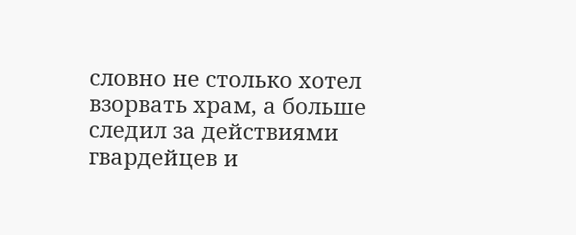словно не столько хотел взорвать храм, а больше следил за действиями гвардейцев и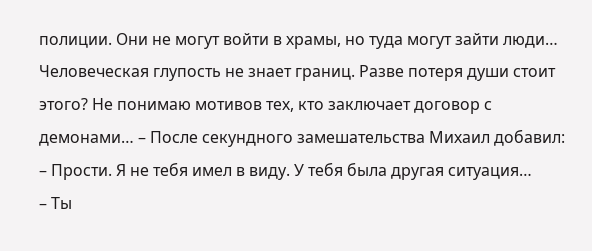полиции. Они не могут войти в храмы, но туда могут зайти люди… Человеческая глупость не знает границ. Разве потеря души стоит этого? Не понимаю мотивов тех, кто заключает договор с демонами… – После секундного замешательства Михаил добавил: – Прости. Я не тебя имел в виду. У тебя была другая ситуация…
– Ты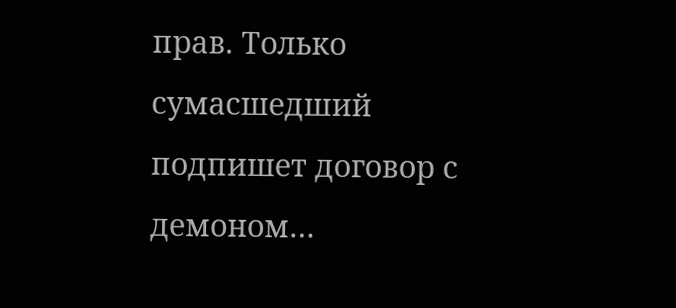прав. Только сумасшедший подпишет договор с демоном…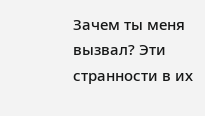Зачем ты меня вызвал? Эти странности в их